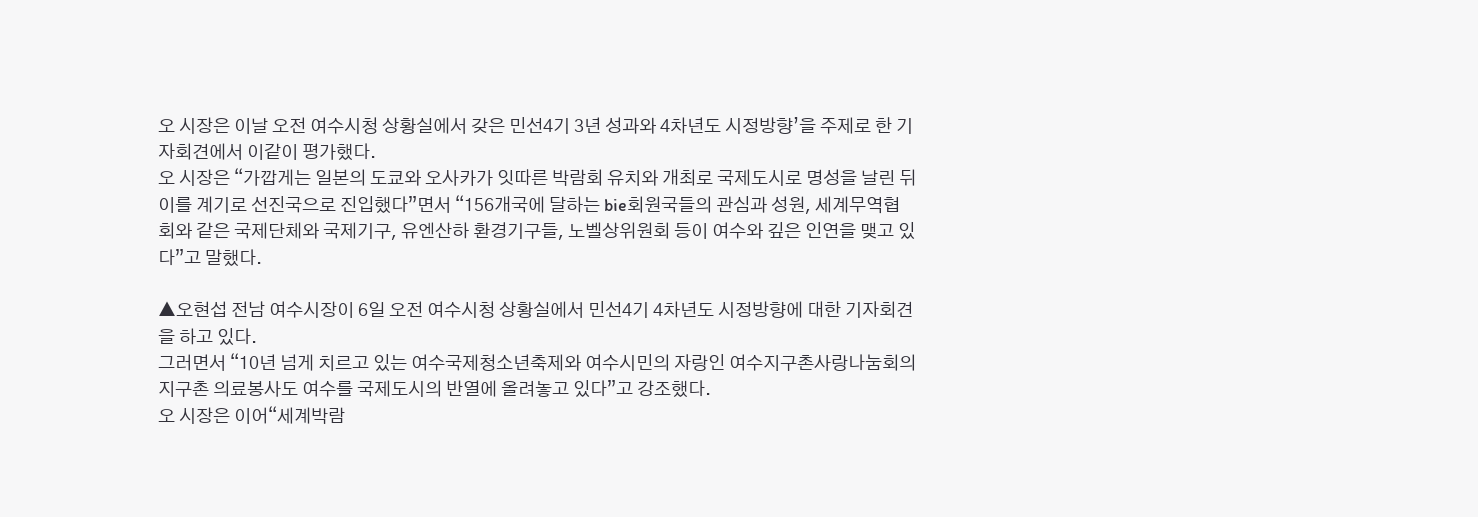오 시장은 이날 오전 여수시청 상황실에서 갖은 민선4기 3년 성과와 4차년도 시정방향’을 주제로 한 기자회견에서 이같이 평가했다.
오 시장은 “가깝게는 일본의 도쿄와 오사카가 잇따른 박람회 유치와 개최로 국제도시로 명성을 날린 뒤 이를 계기로 선진국으로 진입했다”면서 “156개국에 달하는 bie회원국들의 관심과 성원, 세계무역협회와 같은 국제단체와 국제기구, 유엔산하 환경기구들, 노벨상위원회 등이 여수와 깊은 인연을 맺고 있다”고 말했다.

▲오현섭 전남 여수시장이 6일 오전 여수시청 상황실에서 민선4기 4차년도 시정방향에 대한 기자회견을 하고 있다.
그러면서 “10년 넘게 치르고 있는 여수국제청소년축제와 여수시민의 자랑인 여수지구촌사랑나눔회의 지구촌 의료봉사도 여수를 국제도시의 반열에 올려놓고 있다”고 강조했다.
오 시장은 이어“세계박람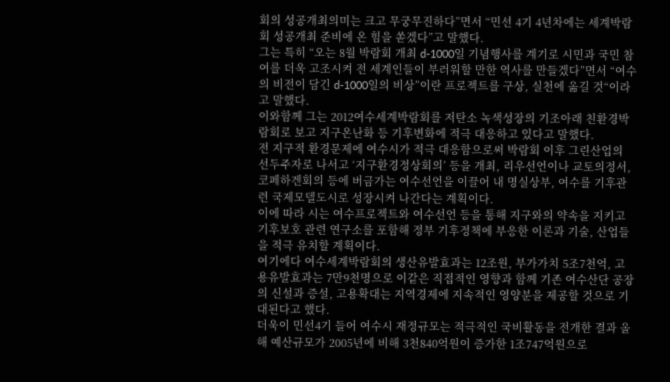회의 성공개최의미는 크고 무궁무진하다”면서 “민선 4기 4년차에는 세계박람회 성공개최 준비에 온 힘을 쏟겠다”고 말했다.
그는 특히 “오는 8월 박람회 개최 d-1000일 기념행사를 계기로 시민과 국민 참여를 더욱 고조시켜 전 세계인들이 부러워할 만한 역사를 만들겠다”면서 “여수의 비전이 담긴 d-1000일의 비상”이란 프로젝트를 구상, 실천에 옮길 것“이라고 말했다.
이와함께 그는 2012여수세계박람회를 저탄소 녹색성장의 기조아래 친환경박람회로 보고 지구온난화 등 기후변화에 적극 대응하고 있다고 말했다.
전 지구적 환경문제에 여수시가 적극 대응함으로써 박람회 이후 그린산업의 선두주자로 나서고 ‘지구환경정상회의’ 등을 개최, 리우선언이나 교토의정서, 코페하겐회의 등에 버금가는 여수선언을 이끌어 내 명실상부, 여수를 기후관련 국제모델도시로 성장시켜 나간다는 계획이다.
이에 따라 시는 여수프로젝트와 여수선언 등을 통해 지구와의 약속을 지키고 기후보호 관련 연구소를 포함해 정부 기후정책에 부응한 이론과 기술, 산업들을 적극 유치할 계획이다.
여기에다 여수세계박람회의 생산유발효과는 12조원, 부가가치 5조7천억, 고용유발효과는 7만9천명으로 이같은 직접적인 영향과 함께 기존 여수산단 공장의 신설과 증설, 고용확대는 지역경제에 지속적인 영양분을 제공할 것으로 기대된다고 했다.
더욱이 민선4기 들어 여수시 재정규모는 적극적인 국비활동을 전개한 결과 올해 예산규모가 2005년에 비해 3천840억원이 증가한 1조747억원으로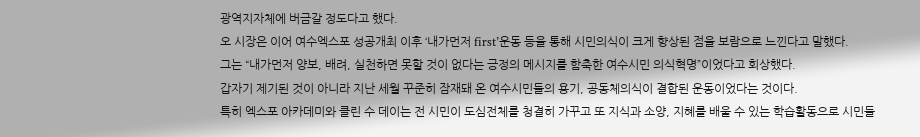광역지자체에 버금갈 정도다고 했다.
오 시장은 이어 여수엑스포 성공개최 이후 ‘내가먼저 first’운동 등을 통해 시민의식이 크게 향상된 점을 보람으로 느낀다고 말했다.
그는 “내가먼저 양보, 배려, 실천하면 못할 것이 없다는 긍정의 메시지를 함축한 여수시민 의식혁명”이었다고 회상했다.
갑자기 제기된 것이 아니라 지난 세월 꾸준히 잠재돼 온 여수시민들의 용기, 공동체의식이 결합된 운동이었다는 것이다.
특히 엑스포 아카데미와 클린 수 데이는 전 시민이 도심전체를 청결히 가꾸고 또 지식과 소양, 지혜를 배울 수 있는 학습활동으로 시민들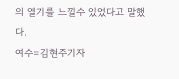의 열기를 느낄수 있었다고 말했다.
여수=김현주기자